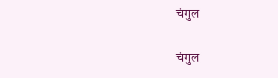चंगुल

चंगुल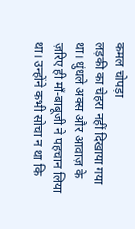कमल चोपड़ा                        लड़की का चेहरा नहीं दिखाया गया था। धुंधले अक्स और आवाज़ के ज़रिए ही माँ-बाबूजी ने पहचान लिया था। उन्होंने कभी सोचा न था कि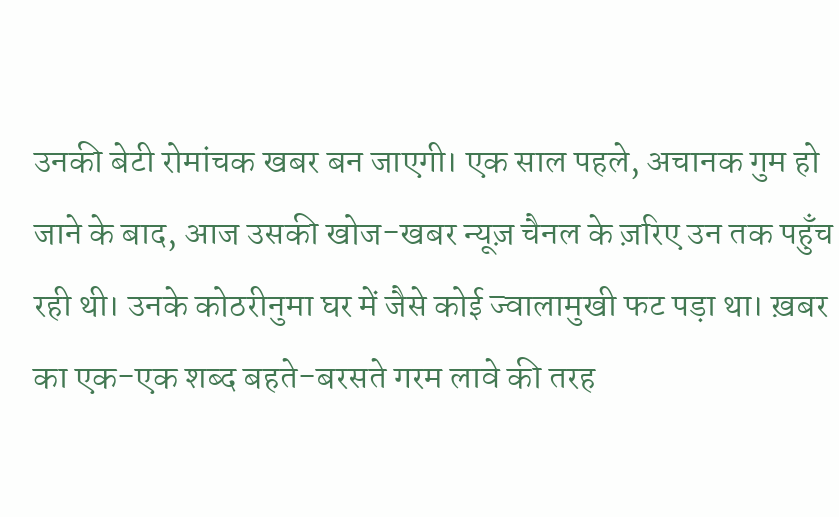उनकी बेटी रोमांचक खबर बन जाएगी। एक साल पहले, अचानक गुम हो जाने के बाद, आज उसकी खोज-खबर न्यूज़ चैनल के ज़रिए उन तक पहुँच रही थी। उनके कोठरीनुमा घर में जैसे कोई ज्वालामुखी फट पड़ा था। ख़बर का एक-एक शब्द बहते-बरसते गरम लावे की तरह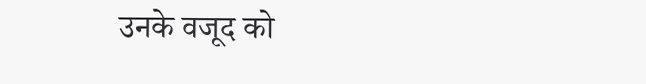उनके वजूद को